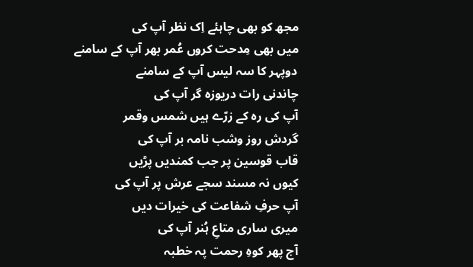مجھ کو بھی چاہئے اِک نظر آپ کی
میں بھی مِدحت کروں عُمر بھر آپ کے سامنے
دوپہر کا سہ لیس آپ کے سامنے
چاندنی رات دریوزہ گر آپ کی
آپ کی رہ کے زرّے ہیں شمس وقمر
گردش روز وشب نامہ بر آپ کی
قاب قوسین پر جب کمندیں پڑیں
کیوں نہ مسند سجے عرش پر آپ کی
آپ حرفِ شفاعت کی خیرات دیں
میری ساری متاعِ ہُنر آپ کی
آج پھر کوہِ رحمت پہ خطبہ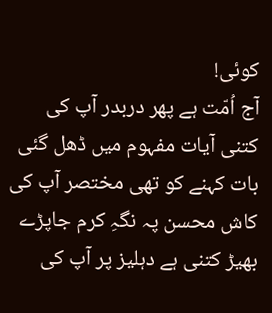کوئی!
آج اُمّت ہے پھر دربدر آپ کی
کتنی آیات مفہوم میں ڈھل گئی
بات کہنے کو تھی مختصر آپ کی
کاش محسن پہ نگہِ کرم جاپڑے
بھیڑ کتنی ہے دہلیز پر آپ کی